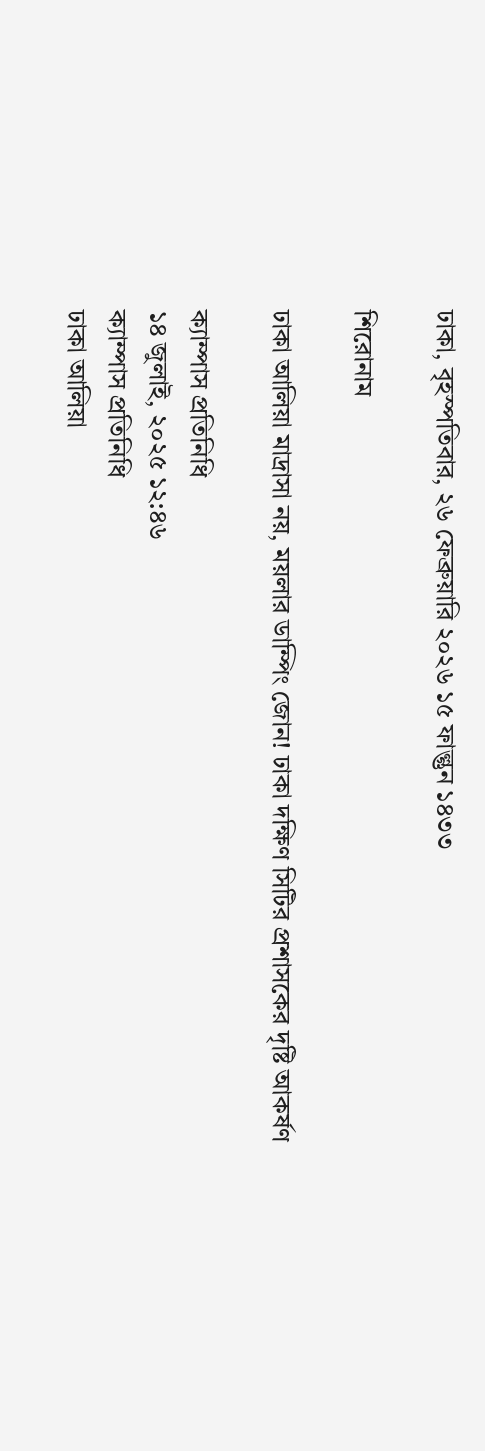ঢাকা, বৃহস্পতিবার, ২৬ ফেব্রুয়ারি ২০২৬ ১৫ ফাল্গুন ১৪৩৩

শিরোনাম

ঢাকা আলিয়া মাদ্রাসা নয়, ময়লার ডাম্পিং জোন! ঢাকা দক্ষিণ সিটির প্রশাসকের দৃষ্টি আকর্ষণ

ক্যাম্পাস প্রতিনিধি
১৪ জুলাই, ২০২৫ ১২:৪৬
ক্যাম্পাস প্রতিনিধি
ঢাকা আলিয়া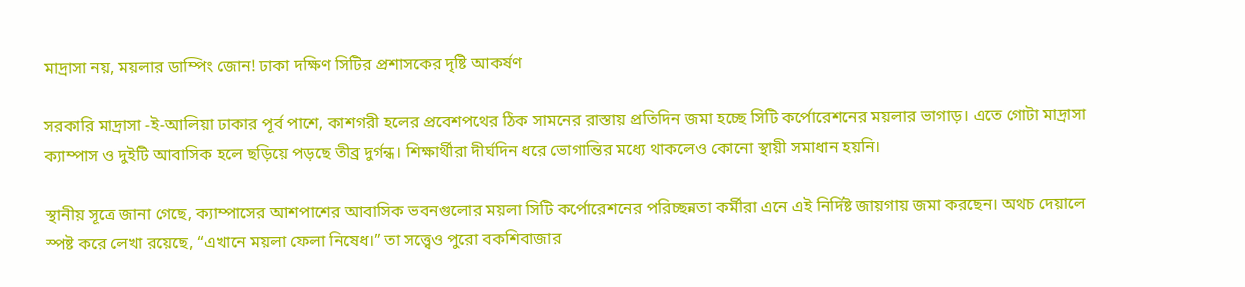মাদ্রাসা নয়, ময়লার ডাম্পিং জোন! ঢাকা দক্ষিণ সিটির প্রশাসকের দৃষ্টি আকর্ষণ

সরকারি মাদ্রাসা -ই-আলিয়া ঢাকার পূর্ব পাশে, কাশগরী হলের প্রবেশপথের ঠিক সামনের রাস্তায় প্রতিদিন জমা হচ্ছে সিটি কর্পোরেশনের ময়লার ভাগাড়। এতে গোটা মাদ্রাসা ক্যাম্পাস ও দুইটি আবাসিক হলে ছড়িয়ে পড়ছে তীব্র দুর্গন্ধ। শিক্ষার্থীরা দীর্ঘদিন ধরে ভোগান্তির মধ্যে থাকলেও কোনো স্থায়ী সমাধান হয়নি।

স্থানীয় সূত্রে জানা গেছে, ক্যাম্পাসের আশপাশের আবাসিক ভবনগুলোর ময়লা সিটি কর্পোরেশনের পরিচ্ছন্নতা কর্মীরা এনে এই নির্দিষ্ট জায়গায় জমা করছেন। অথচ দেয়ালে স্পষ্ট করে লেখা রয়েছে, “এখানে ময়লা ফেলা নিষেধ।” তা সত্ত্বেও পুরো বকশিবাজার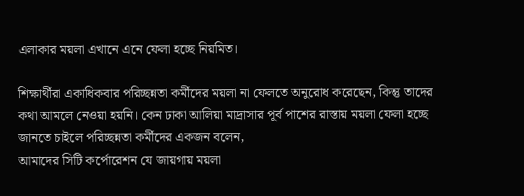এলাকার ময়লা এখানে এনে ফেলা হচ্ছে নিয়মিত।

শিক্ষার্থীরা একাধিকবার পরিচ্ছন্নতা কর্মীদের ময়লা না ফেলতে অনুরোধ করেছেন, কিন্তু তাদের কথা আমলে নেওয়া হয়নি। কেন ঢাকা আলিয়া মাদ্রাসার পূর্ব পাশের রাস্তায় ময়লা ফেলা হচ্ছে জানতে চাইলে পরিচ্ছন্নতা কর্মীদের একজন বলেন,
আমাদের সিটি কর্পোরেশন যে জায়গায় ময়লা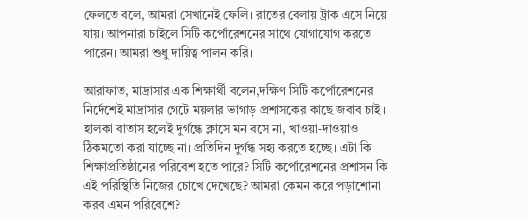ফেলতে বলে, আমরা সেখানেই ফেলি। রাতের বেলায় ট্রাক এসে নিয়ে যায়। আপনারা চাইলে সিটি কর্পোরেশনের সাথে যোগাযোগ করতে পারেন। আমরা শুধু দায়িত্ব পালন করি।

আরাফাত, মাদ্রাসার এক শিক্ষার্থী বলেন,দক্ষিণ সিটি কর্পোরেশনের নির্দেশেই মাদ্রাসার গেটে ময়লার ভাগাড় প্রশাসকের কাছে জবাব চাই । হালকা বাতাস হলেই দুর্গন্ধে ক্লাসে মন বসে না, খাওয়া-দাওয়াও ঠিকমতো করা যাচ্ছে না। প্রতিদিন দুর্গন্ধ সহ্য করতে হচ্ছে। এটা কি শিক্ষাপ্রতিষ্ঠানের পরিবেশ হতে পারে? সিটি কর্পোরেশনের প্রশাসন কি এই পরিস্থিতি নিজের চোখে দেখেছে? আমরা কেমন করে পড়াশোনা করব এমন পরিবেশে?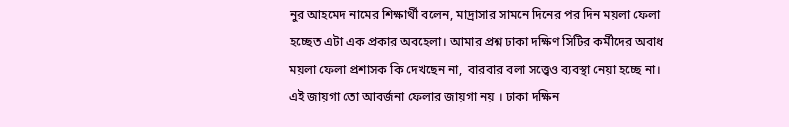নুর আহমেদ নামের শিক্ষার্থী বলেন, মাদ্রাসার সামনে দিনের পর দিন ময়লা ফেলা হচ্ছেত এটা এক প্রকার অবহেলা। আমার প্রশ্ন ঢাকা দক্ষিণ সিটির কর্মীদের অবাধ ময়লা ফেলা প্রশাসক কি দেখছেন না,  বারবার বলা সত্ত্বেও ব্যবস্থা নেয়া হচ্ছে না। এই জায়গা তো আবর্জনা ফেলার জায়গা নয় । ঢাকা দক্ষিন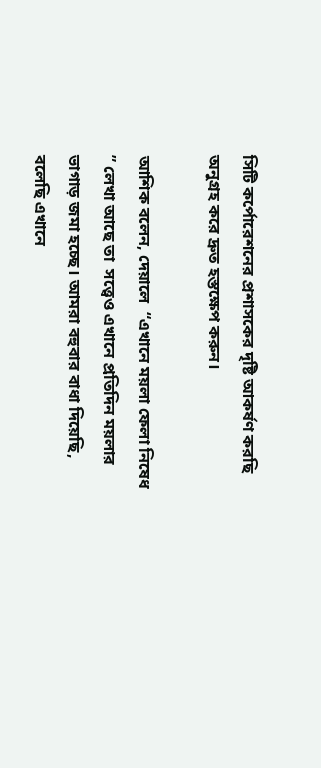সিটি কর্পোরেশনের প্রশাসকের দৃষ্টি আকর্ষণ করছি অনুগ্রহ করে দ্রুত হস্তক্ষেপ করুন।

আশিক বলেন, দেয়ালে  “এখানে ময়লা ফেলা নিষেধ ” লেখা আছে তা  সত্ত্বেও এখানে প্রতিদিন ময়লার ভাগাড় জমা হচ্ছে। আমরা বহুবার বাধা দিয়েছি, বলেছি এখানে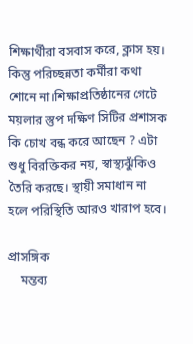শিক্ষার্থীরা বসবাস করে, ক্লাস হয়। কিন্তু পরিচ্ছন্নতা কর্মীরা কথা শোনে না।শিক্ষাপ্রতিষ্ঠানের গেটে ময়লার স্তুপ দক্ষিণ সিটির প্রশাসক কি চোখ বন্ধ করে আছেন ? এটা শুধু বিরক্তিকর নয়, স্বাস্থ্যঝুঁকিও তৈরি করছে। স্থায়ী সমাধান না হলে পরিস্থিতি আরও খারাপ হবে।

প্রাসঙ্গিক
    মন্তব্য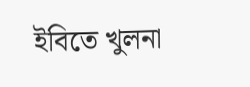ইবিতে খুলনা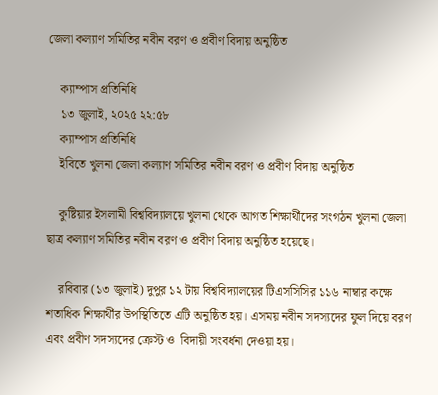জেলা কল্যাণ সমিতির নবীন বরণ ও প্রবীণ বিদায় অনুষ্ঠিত

    ক্যাম্পাস প্রতিনিধি
    ১৩ জুলাই, ২০২৫ ২২:৫৮
    ক্যাম্পাস প্রতিনিধি
    ইবিতে খুলনা জেলা কল্যাণ সমিতির নবীন বরণ ও প্রবীণ বিদায় অনুষ্ঠিত

    কুষ্টিয়ার ইসলামী বিশ্ববিদ্যালয়ে খুলনা থেকে আগত শিক্ষার্থীদের সংগঠন খুলনা জেলা ছাত্র কল্যাণ সমিতির নবীন বরণ ও প্রবীণ বিদায় অনুষ্ঠিত হয়েছে।

    রবিবার (১৩ জুলাই) দুপুর ১২ টায় বিশ্ববিদ্যালয়ের টিএসসিসির ১১৬ নাম্বার কক্ষে শতাধিক শিক্ষার্থীর উপস্থিতিতে এটি অনুষ্ঠিত হয়। এসময় নবীন সদস্যদের ফুল দিয়ে বরণ এবং প্রবীণ সদস্যদের ক্রেস্ট ও  বিদায়ী সংবর্ধনা দেওয়া হয়।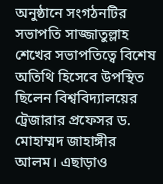অনুষ্ঠানে সংগঠনটির সভাপতি সাজ্জাতুল্লাহ শেখের সভাপতিত্বে বিশেষ অতিথি হিসেবে উপস্থিত ছিলেন বিশ্ববিদ্যালয়ের ট্রেজারার প্রফেসর ড. মোহাম্মদ জাহাঙ্গীর আলম। এছাড়াও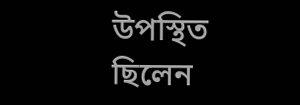উপস্থিত ছিলেন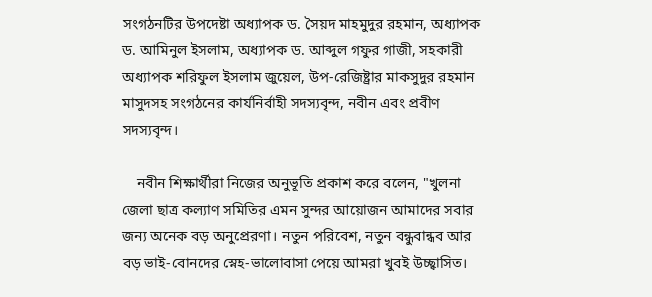সংগঠনটির উপদেষ্টা অধ্যাপক ড. সৈয়দ মাহমুদুর রহমান, অধ্যাপক ড. আমিনুল ইসলাম, অধ্যাপক ড. আব্দুল গফুর গাজী, সহকারী অধ্যাপক শরিফুল ইসলাম জুয়েল, উপ-রেজিষ্ট্রার মাকসুদুর রহমান মাসুদসহ সংগঠনের কার্যনির্বাহী সদস্যবৃন্দ, নবীন এবং প্রবীণ সদস্যবৃন্দ।

    নবীন শিক্ষার্থীরা নিজের অনুভূতি প্রকাশ করে বলেন, "খুলনা জেলা ছাত্র কল্যাণ সমিতির এমন সুন্দর আয়োজন আমাদের সবার জন্য অনেক বড় অনুপ্রেরণা। নতুন পরিবেশ, নতুন বন্ধুবান্ধব আর বড় ভাই-বোনদের স্নেহ-ভালোবাসা পেয়ে আমরা খুবই উচ্ছ্বাসিত।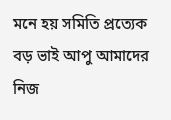মনে হয় সমিতি প্রত্যেক বড় ভাই আপু আমাদের নিজ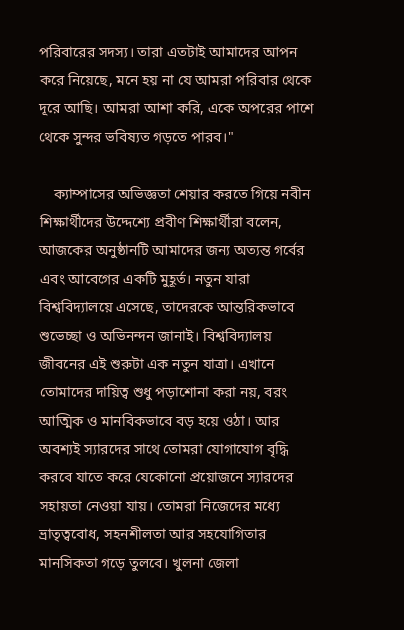পরিবারের সদস্য। তারা এতটাই আমাদের আপন করে নিয়েছে, মনে হয় না যে আমরা পরিবার থেকে দূরে আছি। আমরা আশা করি, একে অপরের পাশে থেকে সুন্দর ভবিষ্যত গড়তে পারব।"

    ক্যাম্পাসের অভিজ্ঞতা শেয়ার করতে গিয়ে নবীন শিক্ষার্থীদের উদ্দেশ্যে প্রবীণ শিক্ষার্থীরা বলেন, আজকের অনুষ্ঠানটি আমাদের জন্য অত্যন্ত গর্বের এবং আবেগের একটি মুহূর্ত। নতুন যারা বিশ্ববিদ্যালয়ে এসেছে, তাদেরকে আন্তরিকভাবে শুভেচ্ছা ও অভিনন্দন জানাই। বিশ্ববিদ্যালয় জীবনের এই শুরুটা এক নতুন যাত্রা। এখানে তোমাদের দায়িত্ব শুধু পড়াশোনা করা নয়, বরং আত্মিক ও মানবিকভাবে বড় হয়ে ওঠা। আর অবশ্যই স্যারদের সাথে তোমরা যোগাযোগ বৃদ্ধি করবে যাতে করে যেকোনো প্রয়োজনে স্যারদের সহায়তা নেওয়া যায়। তোমরা নিজেদের মধ্যে ভ্রাতৃত্ববোধ, সহনশীলতা আর সহযোগিতার মানসিকতা গড়ে তুলবে। খুলনা জেলা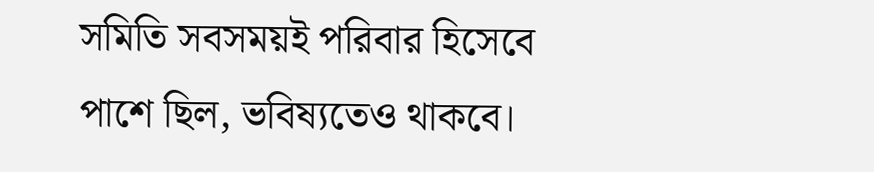সমিতি সবসময়ই পরিবার হিসেবে পাশে ছিল, ভবিষ্যতেও থাকবে।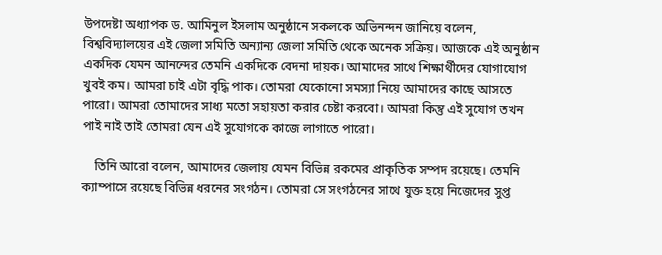উপদেষ্টা অধ্যাপক ড. আমিনুল ইসলাম অনুষ্ঠানে সকলকে অভিনন্দন জানিয়ে বলেন, বিশ্ববিদ্যালয়ের এই জেলা সমিতি অন্যান্য জেলা সমিতি থেকে অনেক সক্রিয়। আজকে এই অনুষ্ঠান একদিক যেমন আনন্দের তেমনি একদিকে বেদনা দায়ক। আমাদের সাথে শিক্ষার্থীদের যোগাযোগ খুবই কম। আমরা চাই এটা বৃদ্ধি পাক। তোমরা যেকোনো সমস্যা নিয়ে আমাদের কাছে আসতে পারো। আমরা তোমাদের সাধ্য মতো সহায়তা করার চেষ্টা করবো। আমরা কিন্তু এই সুযোগ তখন পাই নাই তাই তোমরা যেন এই সুযোগকে কাজে লাগাতে পারো।

    তিনি আরো বলেন, আমাদের জেলায় যেমন বিভিন্ন রকমের প্রাকৃতিক সম্পদ রয়েছে। তেমনি ক্যাম্পাসে রয়েছে বিভিন্ন ধরনের সংগঠন। তোমরা সে সংগঠনের সাথে যুক্ত হয়ে নিজেদের সুপ্ত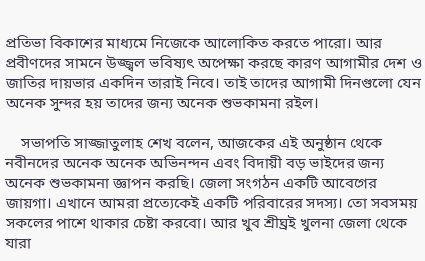প্রতিভা বিকাশের মাধ্যমে নিজেকে আলোকিত করতে পারো। আর প্রবীণদের সামনে উজ্জ্বল ভবিষ্যৎ অপেক্ষা করছে কারণ আগামীর দেশ ও জাতির দায়ভার একদিন তারাই নিবে। তাই তাদের আগামী দিনগুলো যেন অনেক সুন্দর হয় তাদের জন্য অনেক শুভকামনা রইল।

    সভাপতি সাজ্জাতুলাহ শেখ বলেন, আজকের এই অনুষ্ঠান থেকে নবীনদের অনেক অনেক অভিনন্দন এবং বিদায়ী বড় ভাইদের জন্য অনেক শুভকামনা জ্ঞাপন করছি। জেলা সংগঠন একটি আবেগের জায়গা। এখানে আমরা প্রত্যেকেই একটি পরিবারের সদস্য। তো সবসময় সকলের পাশে থাকার চেষ্টা করবো। আর খুব শ্রীঘ্রই খুলনা জেলা থেকে যারা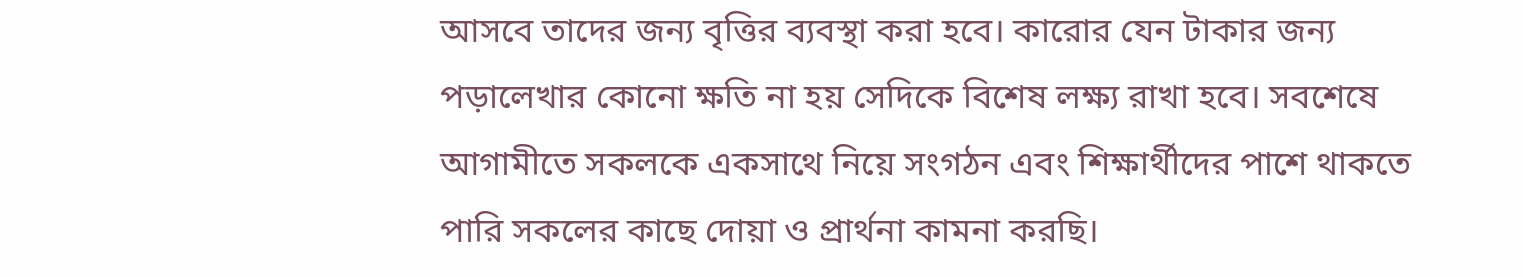আসবে তাদের জন্য বৃত্তির ব্যবস্থা করা হবে। কারোর যেন টাকার জন্য পড়ালেখার কোনো ক্ষতি না হয় সেদিকে বিশেষ লক্ষ্য রাখা হবে। সবশেষে আগামীতে সকলকে একসাথে নিয়ে সংগঠন এবং শিক্ষার্থীদের পাশে থাকতে পারি সকলের কাছে দোয়া ও প্রার্থনা কামনা করছি।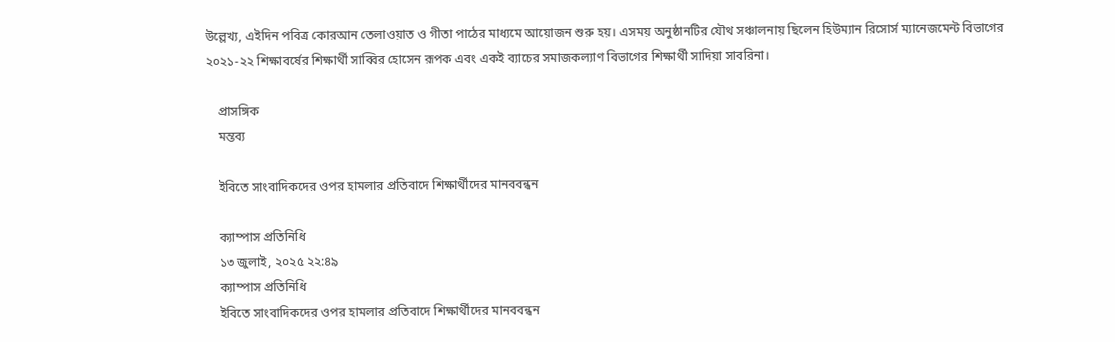উল্লেখ্য, এইদিন পবিত্র কোরআন তেলাওয়াত ও গীতা পাঠের মাধ্যমে আয়োজন শুরু হয়। এসময় অনুষ্ঠানটির যৌথ সঞ্চালনায় ছিলেন হিউম্যান রিসোর্স ম্যানেজমেন্ট বিভাগের ২০২১-২২ শিক্ষাবর্ষের শিক্ষার্থী সাব্বির হোসেন রূপক এবং একই ব্যাচের সমাজকল্যাণ বিভাগের শিক্ষার্থী সাদিয়া সাবরিনা।

    প্রাসঙ্গিক
    মন্তব্য

    ইবিতে সাংবাদিকদের ওপর হামলার প্রতিবাদে শিক্ষার্থীদের মানববন্ধন

    ক্যাম্পাস প্রতিনিধি
    ১৩ জুলাই, ২০২৫ ২২:৪৯
    ক্যাম্পাস প্রতিনিধি
    ইবিতে সাংবাদিকদের ওপর হামলার প্রতিবাদে শিক্ষার্থীদের মানববন্ধন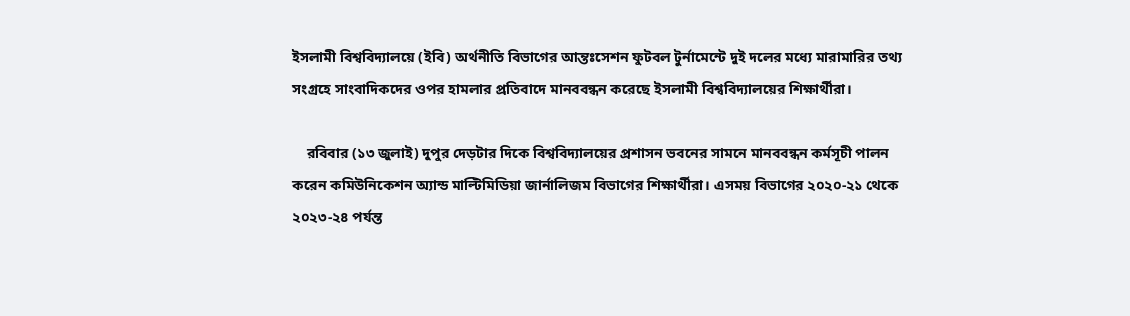ইসলামী বিশ্ববিদ্যালয়ে (ইবি) অর্থনীতি বিভাগের আন্তঃসেশন ফুটবল টুর্নামেন্টে দুই দলের মধ্যে মারামারির তথ্য সংগ্রহে সাংবাদিকদের ওপর হামলার প্রতিবাদে মানববন্ধন করেছে ইসলামী বিশ্ববিদ্যালয়ের শিক্ষার্থীরা।

    রবিবার (১৩ জুলাই) দুপুর দেড়টার দিকে বিশ্ববিদ্যালয়ের প্রশাসন ভবনের সামনে মানববন্ধন কর্মসূচী পালন করেন কমিউনিকেশন অ্যান্ড মাল্টিমিডিয়া জার্নালিজম বিভাগের শিক্ষার্থীরা। এসময় বিভাগের ২০২০-২১ থেকে ২০২৩-২৪ পর্যন্ত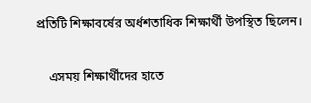প্রতিটি শিক্ষাবর্ষের অর্ধশতাধিক শিক্ষার্থী উপস্থিত ছিলেন।

    এসময় শিক্ষার্থীদের হাতে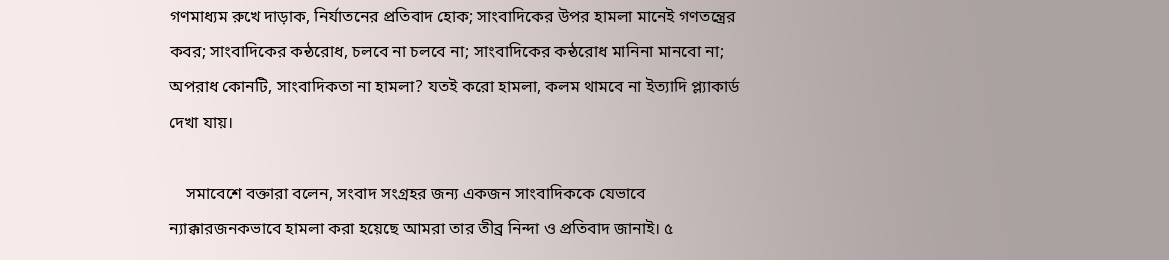গণমাধ্যম রুখে দাড়াক, নির্যাতনের প্রতিবাদ হোক; সাংবাদিকের উপর হামলা মানেই গণতন্ত্রের কবর; সাংবাদিকের কন্ঠরোধ, চলবে না চলবে না; সাংবাদিকের কন্ঠরোধ মানিনা মানবো না; অপরাধ কোনটি, সাংবাদিকতা না হামলা? যতই করো হামলা, কলম থামবে না ইত্যাদি প্ল্যাকার্ড দেখা যায়।

    সমাবেশে বক্তারা বলেন, সংবাদ সংগ্রহর জন্য একজন সাংবাদিককে যেভাবে ন্যাক্কারজনকভাবে হামলা করা হয়েছে আমরা তার তীব্র নিন্দা ও প্রতিবাদ জানাই। ৫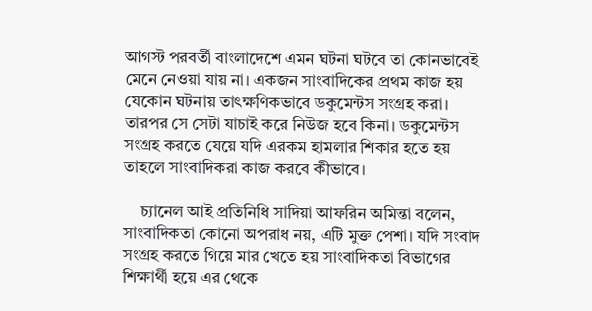আগস্ট পরবর্তী বাংলাদেশে এমন ঘটনা ঘটবে তা কোনভাবেই মেনে নেওয়া যায় না। একজন সাংবাদিকের প্রথম কাজ হয় যেকোন ঘটনায় তাৎক্ষণিকভাবে ডকুমেন্টস সংগ্রহ করা। তারপর সে সেটা যাচাই করে নিউজ হবে কিনা। ডকুমেন্টস সংগ্রহ করতে যেয়ে যদি এরকম হামলার শিকার হতে হয় তাহলে সাংবাদিকরা কাজ করবে কীভাবে।

    চ্যানেল আই প্রতিনিধি সাদিয়া আফরিন অমিন্তা বলেন, সাংবাদিকতা কোনো অপরাধ নয়, এটি মুক্ত পেশা। যদি সংবাদ সংগ্রহ করতে গিয়ে মার খেতে হয় সাংবাদিকতা বিভাগের শিক্ষার্থী হয়ে এর থেকে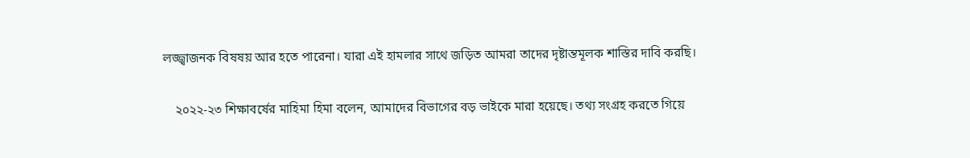লজ্জ্বাজনক বিষষয় আর হতে পারেনা। যারা এই হামলার সাথে জড়িত আমরা তাদের দৃষ্টান্তমূলক শাস্তির দাবি করছি।

    ২০২২-২৩ শিক্ষাবর্ষের মাহিমা হিমা বলেন, আমাদের বিভাগের বড় ভাইকে মারা হয়েছে। তথ্য সংগ্রহ করতে গিয়ে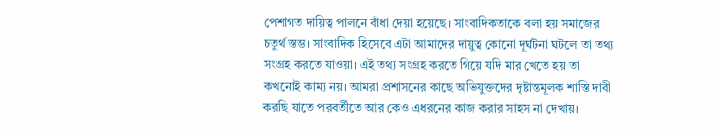পেশাগত দায়িত্ব পালনে বাঁধা দেয়া হয়েছে। সাংবাদিকতাকে বলা হয় সমাজের চতুর্থ স্তম্ভ। সাংবাদিক হিসেবে এটা আমাদের দায়ুত্ব কোনো দূর্ঘটনা ঘটলে তা তথ্য সংগ্রহ করতে যাওয়া। এই তথ্য সংগ্রহ করতে গিয়ে যদি মার খেতে হয় তা কখনোই কাম্য নয়। আমরা প্রশাসনের কাছে অভিযুক্তদের দৃষ্টান্তমূলক শাস্তি দাবী করছি যাতে পরবর্তীতে আর কেও এধরনের কাজ করার সাহস না দেখায়।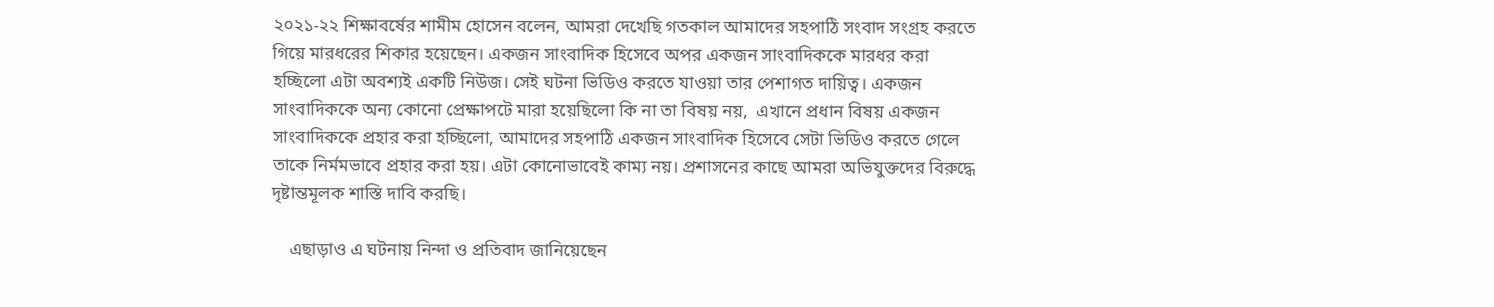২০২১-২২ শিক্ষাবর্ষের শামীম হোসেন বলেন, আমরা দেখেছি গতকাল আমাদের সহপাঠি সংবাদ সংগ্রহ করতে গিয়ে মারধরের শিকার হয়েছেন। একজন সাংবাদিক হিসেবে অপর একজন সাংবাদিককে মারধর করা হচ্ছিলো এটা অবশ্যই একটি নিউজ। সেই ঘটনা ভিডিও করতে যাওয়া তার পেশাগত দায়িত্ব। একজন সাংবাদিককে অন্য কোনো প্রেক্ষাপটে মারা হয়েছিলো কি না তা বিষয় নয়,  এখানে প্রধান বিষয় একজন সাংবাদিককে প্রহার করা হচ্ছিলো, আমাদের সহপাঠি একজন সাংবাদিক হিসেবে সেটা ভিডিও করতে গেলে তাকে নির্মমভাবে প্রহার করা হয়। এটা কোনোভাবেই কাম্য নয়। প্রশাসনের কাছে আমরা অভিযুক্তদের বিরুদ্ধে দৃষ্টান্তমূলক শাস্তি দাবি করছি।

    এছাড়াও এ ঘটনায় নিন্দা ও প্রতিবাদ জানিয়েছেন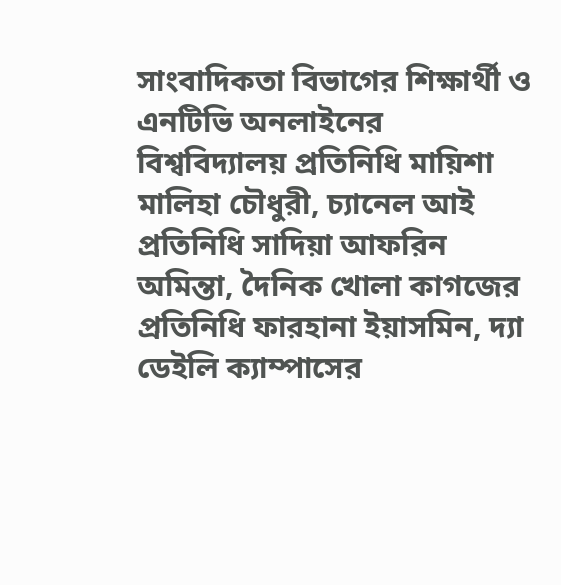সাংবাদিকতা বিভাগের শিক্ষার্থী ও এনটিভি অনলাইনের বিশ্ববিদ্যালয় প্রতিনিধি মায়িশা মালিহা চৌধুরী, চ্যানেল আই প্রতিনিধি সাদিয়া আফরিন অমিন্তা, দৈনিক খোলা কাগজের প্রতিনিধি ফারহানা ইয়াসমিন, দ্যা ডেইলি ক্যাম্পাসের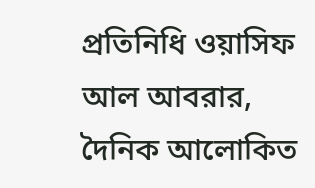প্রতিনিধি ওয়াসিফ আল আবরার, দৈনিক আলোকিত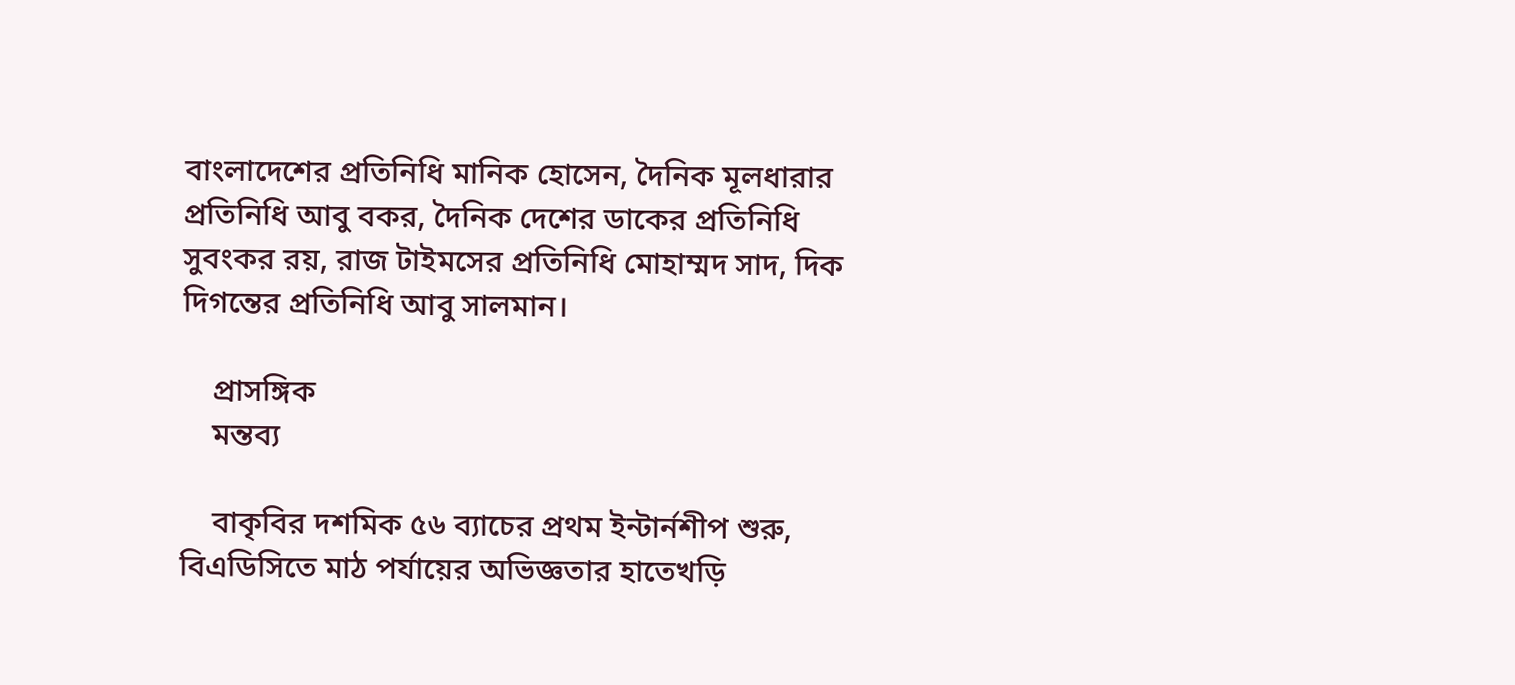বাংলাদেশের প্রতিনিধি মানিক হোসেন, দৈনিক মূলধারার প্রতিনিধি আবু বকর, দৈনিক দেশের ডাকের প্রতিনিধি সুবংকর রয়, রাজ টাইমসের প্রতিনিধি মোহাম্মদ সাদ, দিক দিগন্তের প্রতিনিধি আবু সালমান।

    প্রাসঙ্গিক
    মন্তব্য

    বাকৃবির দশমিক ৫৬ ব্যাচের প্রথম ইন্টার্নশীপ শুরু, বিএডিসিতে মাঠ পর্যায়ের অভিজ্ঞতার হাতেখড়ি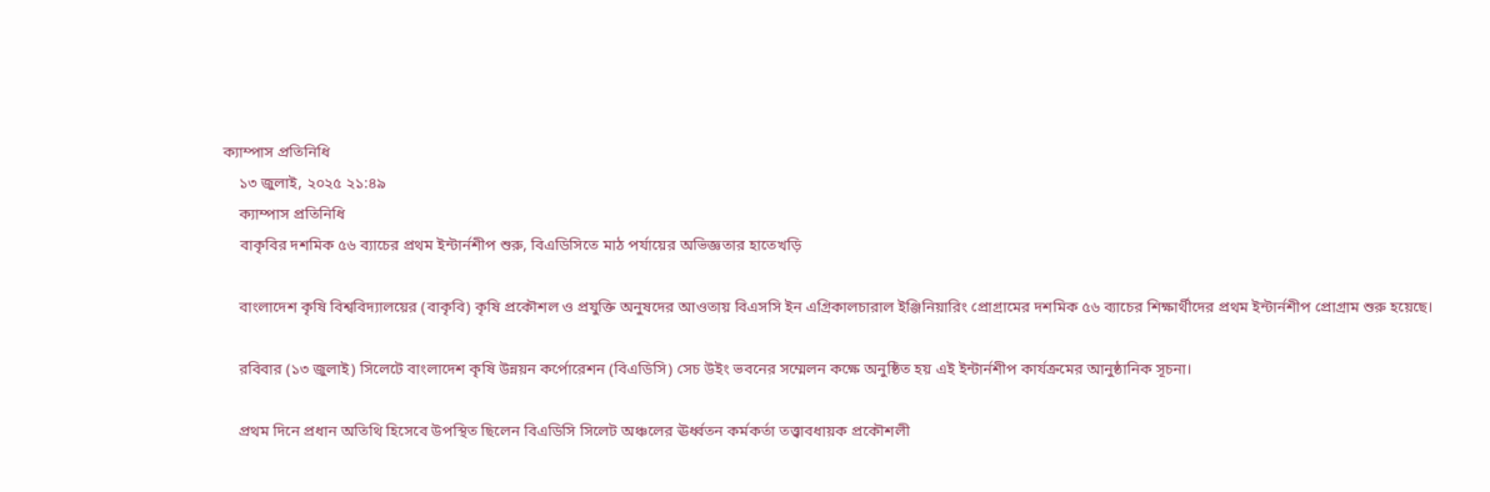ক্যাম্পাস প্রতিনিধি
    ১৩ জুলাই, ২০২৫ ২১:৪৯
    ক্যাম্পাস প্রতিনিধি
    বাকৃবির দশমিক ৫৬ ব্যাচের প্রথম ইন্টার্নশীপ শুরু, বিএডিসিতে মাঠ পর্যায়ের অভিজ্ঞতার হাতেখড়ি

    বাংলাদেশ কৃষি বিশ্ববিদ্যালয়ের (বাকৃবি) কৃষি প্রকৌশল ও প্রযুক্তি অনুষদের আওতায় বিএসসি ইন এগ্রিকালচারাল ইঞ্জিনিয়ারিং প্রোগ্রামের দশমিক ৫৬ ব্যাচের শিক্ষার্থীদের প্রথম ইন্টার্নশীপ প্রোগ্রাম শুরু হয়েছে।

    রবিবার (১৩ জুলাই) সিলেটে বাংলাদেশ কৃষি উন্নয়ন কর্পোরেশন (বিএডিসি) সেচ উইং ভবনের সম্মেলন কক্ষে অনুষ্ঠিত হয় এই ইন্টার্নশীপ কার্যক্রমের আনুষ্ঠানিক সূচনা।

    প্রথম দিনে প্রধান অতিথি হিসেবে উপস্থিত ছিলেন বিএডিসি সিলেট অঞ্চলের ঊর্ধ্বতন কর্মকর্তা তত্ত্বাবধায়ক প্রকৌশলী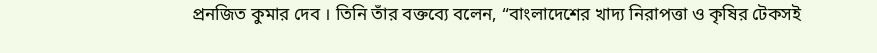প্রনজিত কুমার দেব । তিনি তাঁর বক্তব্যে বলেন, “বাংলাদেশের খাদ্য নিরাপত্তা ও কৃষির টেকসই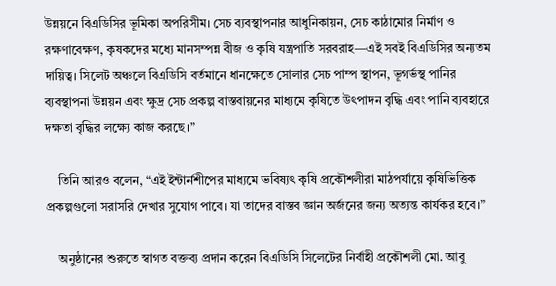উন্নয়নে বিএডিসির ভূমিকা অপরিসীম। সেচ ব্যবস্থাপনার আধুনিকায়ন, সেচ কাঠামোর নির্মাণ ও রক্ষণাবেক্ষণ, কৃষকদের মধ্যে মানসম্পন্ন বীজ ও কৃষি যন্ত্রপাতি সরবরাহ—এই সবই বিএডিসির অন্যতম দায়িত্ব। সিলেট অঞ্চলে বিএডিসি বর্তমানে ধানক্ষেতে সোলার সেচ পাম্প স্থাপন, ভূগর্ভস্থ পানির ব্যবস্থাপনা উন্নয়ন এবং ক্ষুদ্র সেচ প্রকল্প বাস্তবায়নের মাধ্যমে কৃষিতে উৎপাদন বৃদ্ধি এবং পানি ব্যবহারে দক্ষতা বৃদ্ধির লক্ষ্যে কাজ করছে।”

    তিনি আরও বলেন, “এই ইন্টার্নশীপের মাধ্যমে ভবিষ্যৎ কৃষি প্রকৌশলীরা মাঠপর্যায়ে কৃষিভিত্তিক প্রকল্পগুলো সরাসরি দেখার সুযোগ পাবে। যা তাদের বাস্তব জ্ঞান অর্জনের জন্য অত্যন্ত কার্যকর হবে।”

    অনুষ্ঠানের শুরুতে স্বাগত বক্তব্য প্রদান করেন বিএডিসি সিলেটের নির্বাহী প্রকৌশলী মো. আবু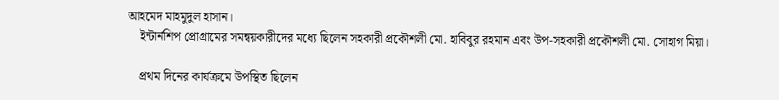আহমেদ মাহমুদুল হাসান।
    ইন্টার্নশিপ প্রোগ্রামের সমন্বয়কারীদের মধ্যে ছিলেন সহকারী প্রকৌশলী মো. হাবিবুর রহমান এবং উপ-সহকারী প্রকৌশলী মো. সোহাগ মিয়া।

    প্রথম দিনের কার্যক্রমে উপস্থিত ছিলেন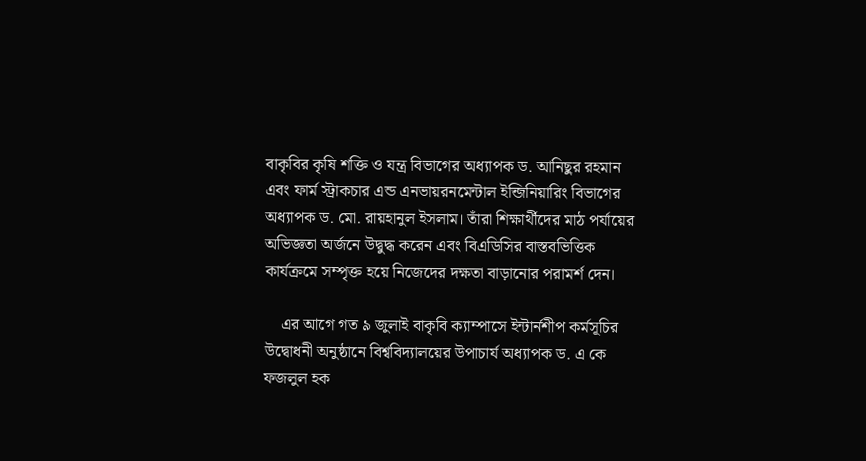বাকৃবির কৃষি শক্তি ও যন্ত্র বিভাগের অধ্যাপক ড. আনিছুর রহমান এবং ফার্ম স্ট্রাকচার এন্ড এনভায়রনমেন্টাল ইন্জিনিয়ারিং বিভাগের অধ্যাপক ড. মো. রায়হানুল ইসলাম। তাঁরা শিক্ষার্থীদের মাঠ পর্যায়ের অভিজ্ঞতা অর্জনে উদ্বুদ্ধ করেন এবং বিএডিসির বাস্তবভিত্তিক কার্যক্রমে সম্পৃক্ত হয়ে নিজেদের দক্ষতা বাড়ানোর পরামর্শ দেন।

    এর আগে গত ৯ জুলাই বাকৃবি ক্যাম্পাসে ইন্টার্নশীপ কর্মসূচির উদ্বোধনী অনুষ্ঠানে বিশ্ববিদ্যালয়ের উপাচার্য অধ্যাপক ড. এ কে ফজলুল হক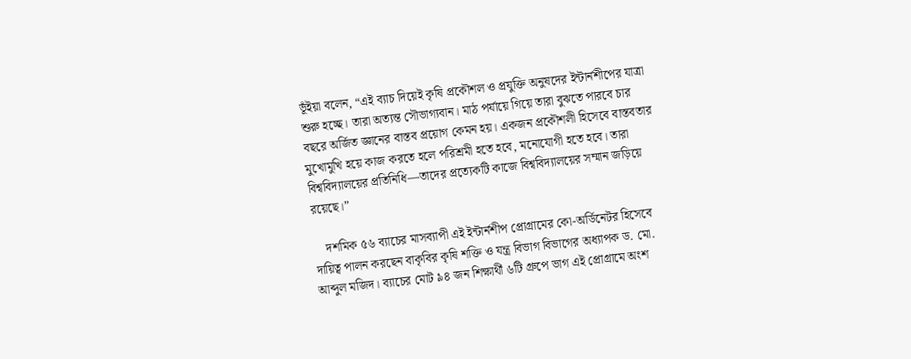ভূঁইয়া বলেন, “এই ব্যাচ দিয়েই কৃষি প্রকৌশল ও প্রযুক্তি অনুষদের ইন্টার্নশীপের যাত্রা শুরু হচ্ছে। তারা অত্যন্ত সৌভাগ্যবান। মাঠ পর্যায়ে গিয়ে তারা বুঝতে পারবে চার বছরে অর্জিত জ্ঞানের বাস্তব প্রয়োগ কেমন হয়। একজন প্রকৌশলী হিসেবে বাস্তবতার মুখোমুখি হয়ে কাজ করতে হলে পরিশ্রমী হতে হবে, মনোযোগী হতে হবে। তারা বিশ্ববিদ্যালয়ের প্রতিনিধি—তাদের প্রত্যেকটি কাজে বিশ্ববিদ্যালয়ের সম্মান জড়িয়ে রয়েছে।”

    দশমিক ৫৬ ব্যাচের মাসব্যাপী এই ইন্টার্নশীপ প্রোগ্রামের কো-অর্ডিনেটর হিসেবে দায়িত্ব পালন করছেন বাকৃবির কৃষি শক্তি ও যন্ত্র বিভাগ বিভাগের অধ্যাপক ড. মো. আব্দুল মজিদ। ব্যাচের মোট ৯৪ জন শিক্ষার্থী ৬টি গ্রুপে ভাগ এই প্রোগ্রামে অংশ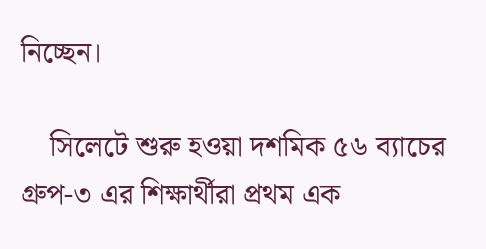নিচ্ছেন।

    সিলেটে শুরু হওয়া দশমিক ৫৬ ব্যাচের গ্রুপ-৩ এর শিক্ষার্থীরা প্রথম এক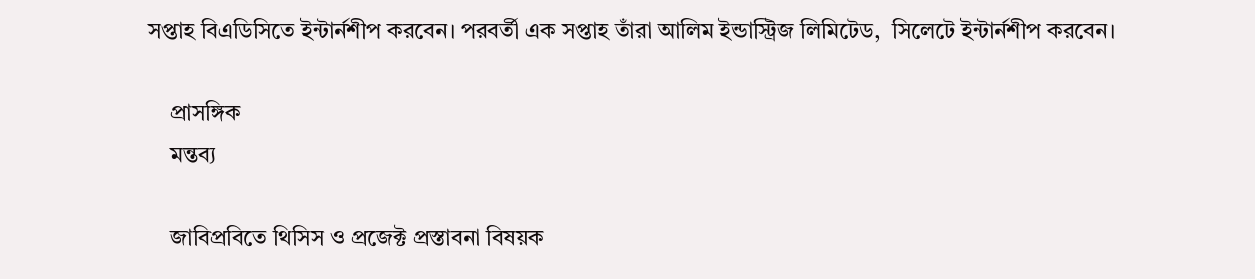সপ্তাহ বিএডিসিতে ইন্টার্নশীপ করবেন। পরবর্তী এক সপ্তাহ তাঁরা আলিম ইন্ডাস্ট্রিজ লিমিটেড,  সিলেটে ইন্টার্নশীপ করবেন।

    প্রাসঙ্গিক
    মন্তব্য

    জাবিপ্রবিতে থিসিস ও প্রজেক্ট প্রস্তাবনা বিষয়ক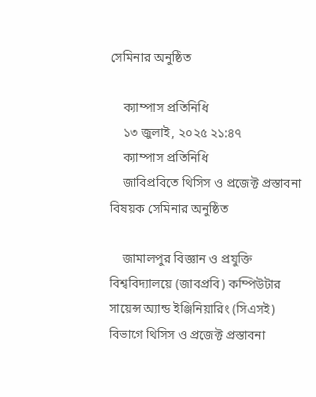সেমিনার অনুষ্ঠিত

    ক্যাম্পাস প্রতিনিধি
    ১৩ জুলাই, ২০২৫ ২১:৪৭
    ক্যাম্পাস প্রতিনিধি
    জাবিপ্রবিতে থিসিস ও প্রজেক্ট প্রস্তাবনা বিষয়ক সেমিনার অনুষ্ঠিত

    জামালপুর বিজ্ঞান ও প্রযুক্তি বিশ্ববিদ্যালয়ে (জাবপ্রবি) কম্পিউটার সায়েন্স অ্যান্ড ইঞ্জিনিয়ারিং (সিএসই) বিভাগে থিসিস ও প্রজেক্ট প্রস্তাবনা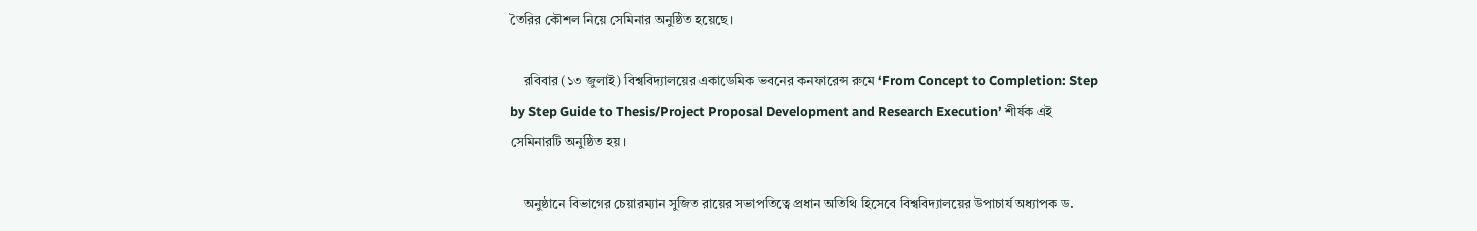তৈরির কৌশল নিয়ে সেমিনার অনুষ্ঠিত হয়েছে।

    রবিবার (১৩ জুলাই) বিশ্ববিদ্যালয়ের একাডেমিক ভবনের কনফারেন্স রুমে ‘From Concept to Completion: Step by Step Guide to Thesis/Project Proposal Development and Research Execution’ শীর্ষক এই সেমিনারটি অনুষ্ঠিত হয়।

    অনুষ্ঠানে বিভাগের চেয়ারম্যান সুজিত রায়ের সভাপতিত্বে প্রধান অতিথি হিসেবে বিশ্ববিদ্যালয়ের উপাচার্য অধ্যাপক ড.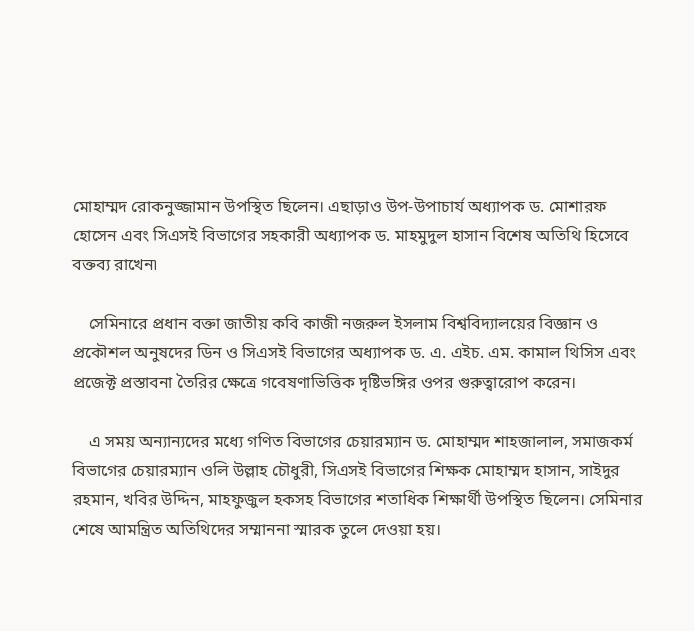মোহাম্মদ রোকনুজ্জামান উপস্থিত ছিলেন। এছাড়াও উপ-উপাচার্য অধ্যাপক ড. মোশারফ হোসেন এবং সিএসই বিভাগের সহকারী অধ্যাপক ড. মাহমুদুল হাসান বিশেষ অতিথি হিসেবে বক্তব্য রাখেন৷

    সেমিনারে প্রধান বক্তা জাতীয় কবি কাজী নজরুল ইসলাম বিশ্ববিদ্যালয়ের বিজ্ঞান ও প্রকৌশল অনুষদের ডিন ও সিএসই বিভাগের অধ্যাপক ড. এ. এইচ. এম. কামাল থিসিস এবং প্রজেক্ট প্রস্তাবনা তৈরির ক্ষেত্রে গবেষণাভিত্তিক দৃষ্টিভঙ্গির ওপর গুরুত্বারোপ করেন।

    এ সময় অন্যান্যদের মধ্যে গণিত বিভাগের চেয়ারম্যান ড. মোহাম্মদ শাহজালাল, সমাজকর্ম বিভাগের চেয়ারম্যান ওলি উল্লাহ চৌধুরী, সিএসই বিভাগের শিক্ষক মোহাম্মদ হাসান, সাইদুর রহমান, খবির উদ্দিন, মাহফুজুল হকসহ বিভাগের শতাধিক শিক্ষার্থী উপস্থিত ছিলেন। সেমিনার শেষে আমন্ত্রিত অতিথিদের সম্মাননা স্মারক তুলে দেওয়া হয়।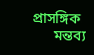প্রাসঙ্গিক
      মন্তব্য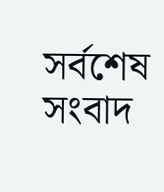সর্বশেষ সংবাদ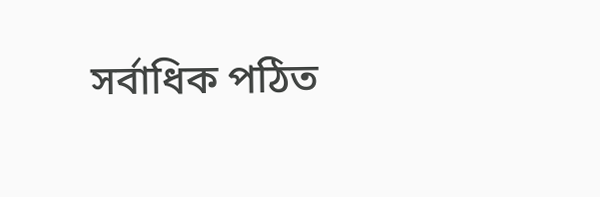সর্বাধিক পঠিত